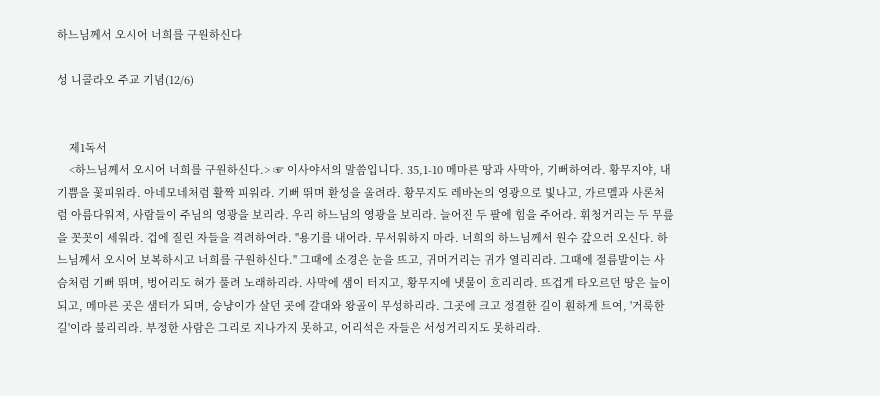하느님께서 오시어 너희를 구원하신다

성 니콜라오 주교 기념(12/6)


    제1독서
    <하느님께서 오시어 너희를 구원하신다.> ☞ 이사야서의 말씀입니다. 35,1-10 메마른 땅과 사막아, 기뻐하여라. 황무지야, 내 기쁨을 꽃피워라. 아네모네처럼 활짝 피워라. 기뻐 뛰며 환성을 올려라. 황무지도 레바논의 영광으로 빛나고, 가르멜과 사론처럼 아름다워져, 사람들이 주님의 영광을 보리라. 우리 하느님의 영광을 보리라. 늘어진 두 팔에 힘을 주어라. 휘청거리는 두 무릎을 꼿꼿이 세워라. 겁에 질린 자들을 격려하여라. "용기를 내어라. 무서워하지 마라. 너희의 하느님께서 원수 갚으러 오신다. 하느님께서 오시어 보복하시고 너희를 구원하신다." 그때에 소경은 눈을 뜨고, 귀머거리는 귀가 열리리라. 그때에 절름발이는 사슴처럼 기뻐 뛰며, 벙어리도 혀가 풀려 노래하리라. 사막에 샘이 터지고, 황무지에 냇물이 흐리리라. 뜨겁게 타오르던 땅은 늪이 되고, 메마른 곳은 샘터가 되며, 승냥이가 살던 곳에 갈대와 왕골이 무성하리라. 그곳에 크고 정결한 길이 훤하게 트여, '거룩한 길'이라 불리리라. 부정한 사람은 그리로 지나가지 못하고, 어리석은 자들은 서성거리지도 못하리라.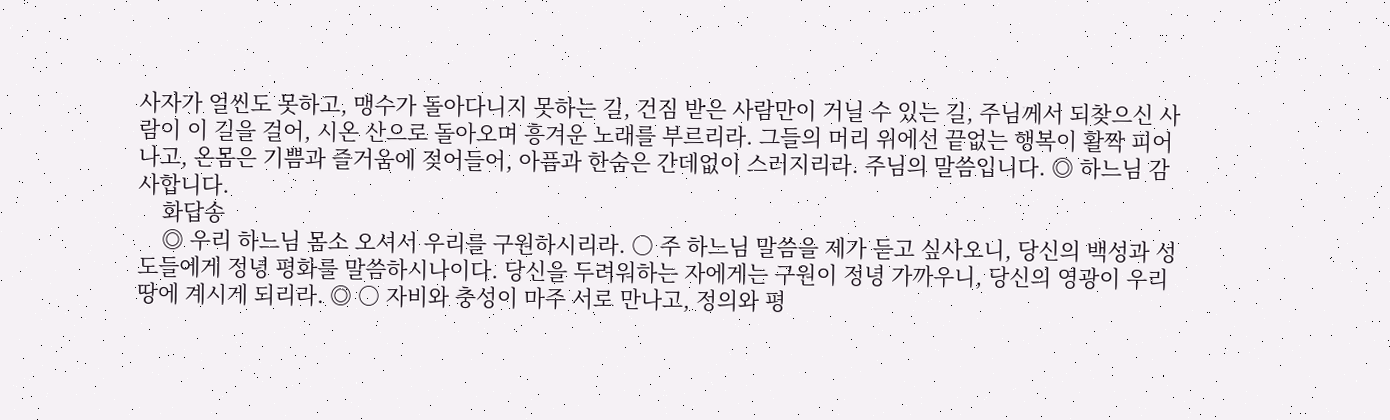사자가 얼씬도 못하고, 맹수가 돌아다니지 못하는 길, 건짐 받은 사람만이 거닐 수 있는 길, 주님께서 되찾으신 사람이 이 길을 걸어, 시온 산으로 돌아오며 흥겨운 노래를 부르리라. 그들의 머리 위에선 끝없는 행복이 활짝 피어나고, 온몸은 기쁨과 즐거움에 젖어들어, 아픔과 한숨은 간데없이 스러지리라. 주님의 말씀입니다. ◎ 하느님 감사합니다.
    화답송
    ◎ 우리 하느님 몸소 오셔서 우리를 구원하시리라. ○ 주 하느님 말씀을 제가 듣고 싶사오니, 당신의 백성과 성도들에게 정녕 평화를 말씀하시나이다. 당신을 두려워하는 자에게는 구원이 정녕 가까우니, 당신의 영광이 우리 땅에 계시게 되리라. ◎ ○ 자비와 충성이 마주 서로 만나고, 정의와 평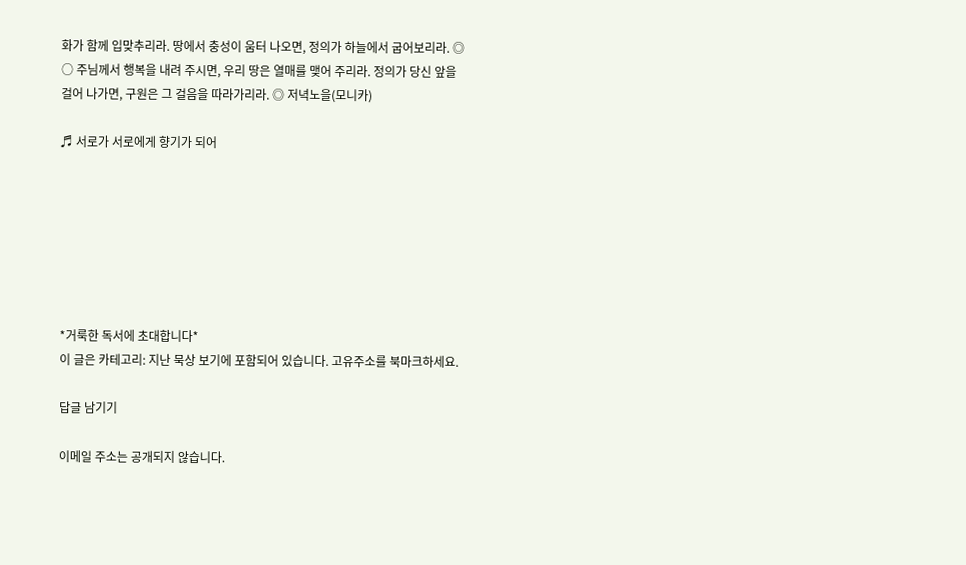화가 함께 입맞추리라. 땅에서 충성이 움터 나오면, 정의가 하늘에서 굽어보리라. ◎ ○ 주님께서 행복을 내려 주시면, 우리 땅은 열매를 맺어 주리라. 정의가 당신 앞을 걸어 나가면, 구원은 그 걸음을 따라가리라. ◎ 저녁노을(모니카)

♬ 서로가 서로에게 향기가 되어







*거룩한 독서에 초대합니다*
이 글은 카테고리: 지난 묵상 보기에 포함되어 있습니다. 고유주소를 북마크하세요.

답글 남기기

이메일 주소는 공개되지 않습니다.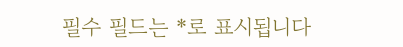필수 필드는 *로 표시됩니다